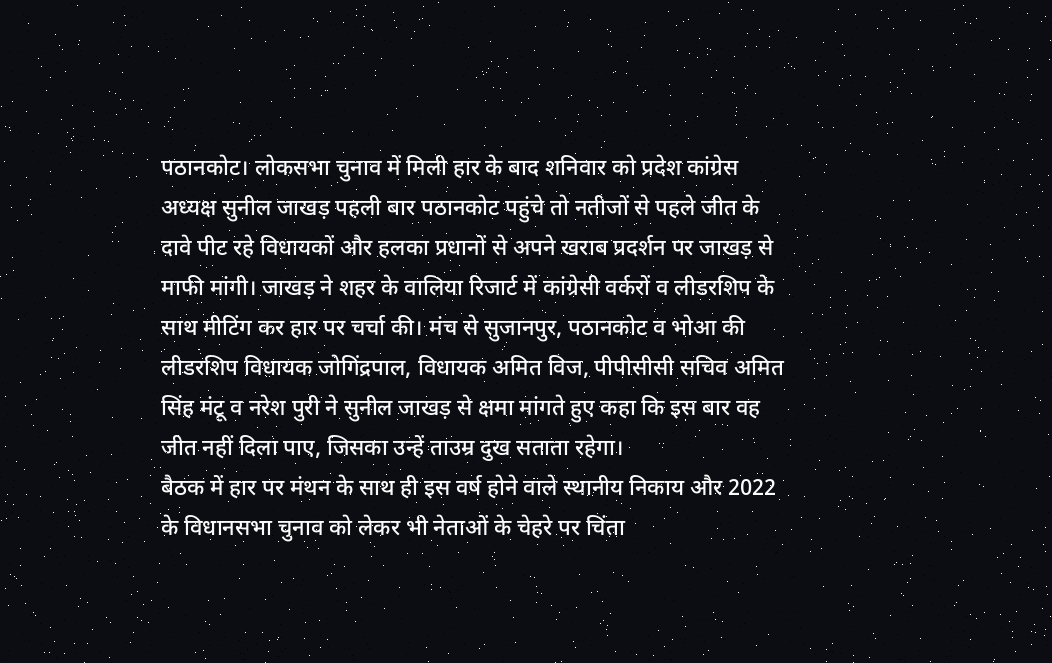पठानकोट। लोकसभा चुनाव में मिली हार के बाद शनिवार को प्रदेश कांग्रेस अध्यक्ष सुनील जाखड़ पहली बार पठानकोट पहुंचे तो नतीजों से पहले जीत के दावे पीट रहे विधायकों और हलका प्रधानों से अपने खराब प्रदर्शन पर जाखड़ से माफी मांगी। जाखड़ ने शहर के वालिया रिजार्ट में कांग्रेसी वर्करों व लीडरशिप के साथ मीटिंग कर हार पर चर्चा की। मंच से सुजानपुर, पठानकोट व भोआ की लीडरशिप विधायक जोगिंद्रपाल, विधायक अमित विज, पीपीसीसी सचिव अमित सिंह मंटू व नरेश पुरी ने सुनील जाखड़ से क्षमा मांगते हुए कहा कि इस बार वह जीत नहीं दिला पाए, जिसका उन्हें ताउम्र दुख सताता रहेगा।
बैठक में हार पर मंथन के साथ ही इस वर्ष होने वाले स्थानीय निकाय और 2022 के विधानसभा चुनाव को लेकर भी नेताओं के चेहरे पर चिंता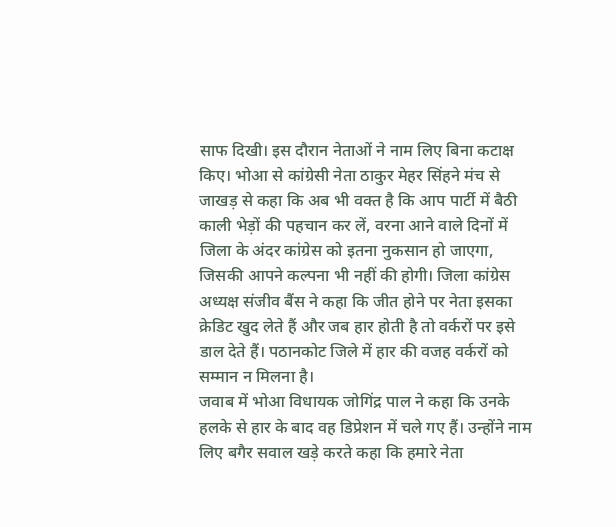साफ दिखी। इस दौरान नेताओं ने नाम लिए बिना कटाक्ष किए। भोआ से कांग्रेसी नेता ठाकुर मेहर सिंहने मंच से जाखड़ से कहा कि अब भी वक्त है कि आप पार्टी में बैठी काली भेड़ों की पहचान कर लें, वरना आने वाले दिनों में जिला के अंदर कांग्रेस को इतना नुकसान हो जाएगा, जिसकी आपने कल्पना भी नहीं की होगी। जिला कांग्रेस अध्यक्ष संजीव बैंस ने कहा कि जीत होने पर नेता इसका क्रेडिट खुद लेते हैं और जब हार होती है तो वर्करों पर इसे डाल देते हैं। पठानकोट जिले में हार की वजह वर्करों को सम्मान न मिलना है।
जवाब में भोआ विधायक जोगिंद्र पाल ने कहा कि उनके हलके से हार के बाद वह डिप्रेशन में चले गए हैं। उन्होंने नाम लिए बगैर सवाल खड़े करते कहा कि हमारे नेता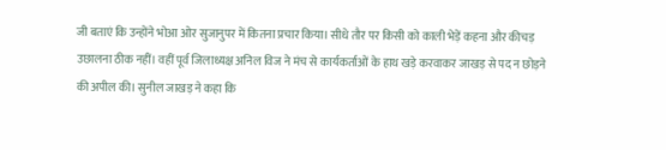जी बताएं कि उन्होंने भोआ ओर सुजानुपर में कितना प्रचार किया। सीधे तौर पर किसी को काली भेड़ें कहना और कीचड़ उछालना ठीक नहीं। वहीं पूर्व जिलाध्यक्ष अनिल विज ने मंच से कार्यकर्ताओं के हाथ खड़े करवाकर जाखड़ से पद न छोड़ने की अपील की। सुनील जाखड़ ने कहा कि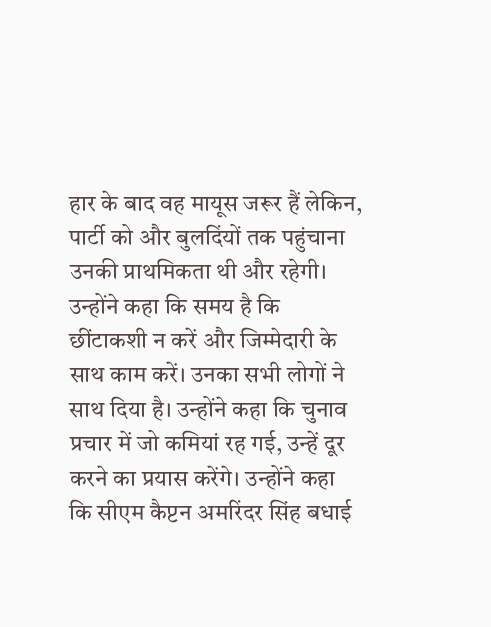हार के बाद वह मायूस जरूर हैं लेकिन, पार्टी को और बुलदिंयों तक पहुंचाना उनकी प्राथमिकता थी और रहेगी। उन्होंने कहा कि समय है कि छींटाकशी न करें और जिम्मेदारी के साथ काम करें। उनका सभी लोगों ने साथ दिया है। उन्होंने कहा कि चुनाव प्रचार में जो कमियां रह गई, उन्हें दूर करने का प्रयास करेंगे। उन्होंने कहा कि सीएम कैप्टन अमरिंदर सिंह बधाई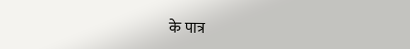के पात्र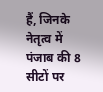हैं, जिनके नेतृत्व में पंजाब की 8 सीटों पर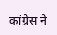कांग्रेस ने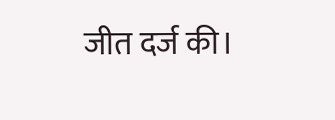जीत दर्ज की।